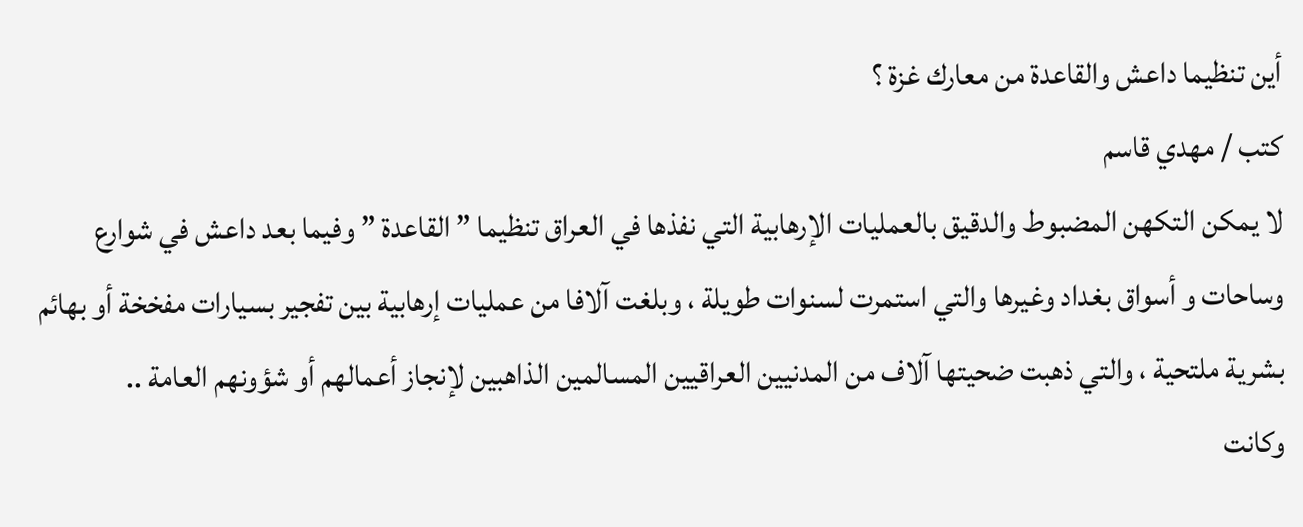أين تنظيما داعش والقاعدة من معارك غزة ؟
كتب / مهدي قاسم
لا يمكن التكهن المضبوط والدقيق بالعمليات الإرهابية التي نفذها في العراق تنظيما ” القاعدة ” وفيما بعد داعش في شوارع وساحات و أسواق بغداد وغيرها والتي استمرت لسنوات طويلة ، وبلغت آلافا من عمليات إرهابية بين تفجير بسيارات مفخخة أو بهائم بشرية ملتحية ، والتي ذهبت ضحيتها آلاف من المدنيين العراقيين المسالمين الذاهبين لإنجاز أعمالهم أو شؤونهم العامة ..
وكانت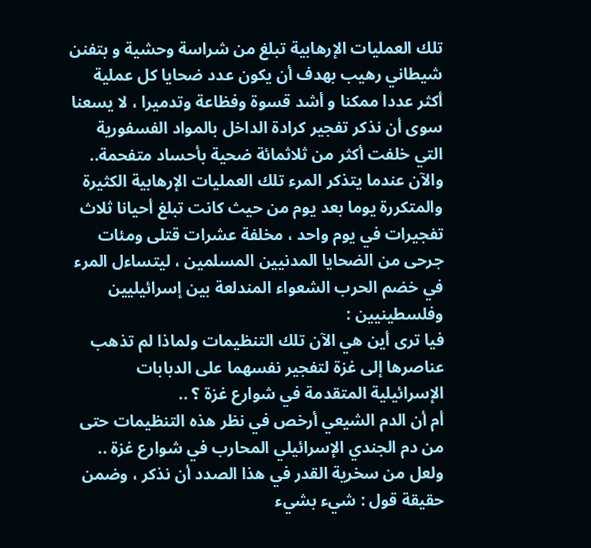تلك العمليات الإرهابية تبلغ من شراسة وحشية و بتفنن شيطاني رهيب بهدف أن يكون عدد ضحايا كل عملية أكثر عددا ممكنا و أشد قسوة وفظاعة وتدميرا ، لا يسعنا سوى أن نذكر تفجير كرادة الداخل بالمواد الفسفورية التي خلفت أكثر من ثلاثمائة ضحية بأحساد متفحمة..
والآن عندما يتذكر المرء تلك العمليات الإرهابية الكثيرة والمتكررة يوما بعد يوم من حيث كانت تبلغ أحيانا ثلاث تفجيرات في يوم واحد ، مخلفة عشرات قتلى ومئات جرحى من الضحايا المدنيين المسلمين ، ليتساءل المرء في خضم الحرب الشعواء المندلعة بين إسرائيليين وفلسطينيين :
فيا ترى أين هي الآن تلك التنظيمات ولماذا لم تذهب عناصرها إلى غزة لتفجير نفسهما على الدبابات الإسرائيلية المتقدمة في شوارع غزة ؟ ..
أم أن الدم الشيعي أرخص في نظر هذه التنظيمات حتى من دم الجندي الإسرائيلي المحارب في شوارع غزة ..
ولعل من سخرية القدر في هذا الصدد أن نذكر ، وضمن حقيقة قول : شيء بشيء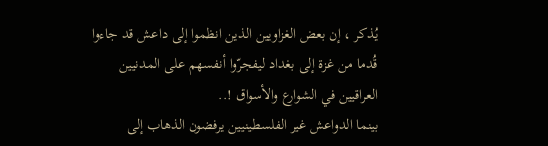يُذكر ، إن بعض الغزاويين الذين انظموا إلى داعش قد جاءوا قُدما من غزة إلى بغداد ليفجرّوا أنفسهم على المدنيين العراقيين في الشوارع والأسواق !..
بينما الدواعش غير الفلسطينيين يرفضون الذهاب إلى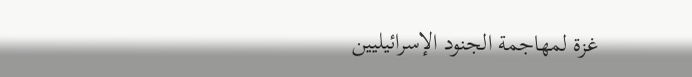غزة لمهاجمة الجنود الإسرائيليين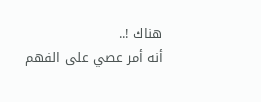هناك !..
أنه أمر عصي على الفهم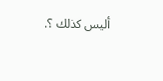أليس كذلك ؟.